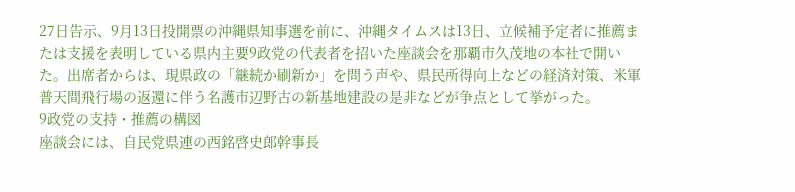27日告示、9月13日投開票の沖縄県知事選を前に、沖縄タイムスは13日、立候補予定者に推薦または支援を表明している県内主要9政党の代表者を招いた座談会を那覇市久茂地の本社で開いた。出席者からは、現県政の「継続か刷新か」を問う声や、県民所得向上などの経済対策、米軍普天間飛行場の返還に伴う名護市辺野古の新基地建設の是非などが争点として挙がった。
9政党の支持・推薦の構図
座談会には、自民党県連の西銘啓史郎幹事長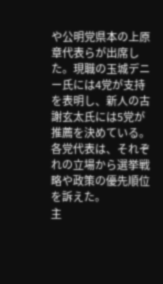や公明党県本の上原章代表らが出席した。現職の玉城デニー氏には4党が支持を表明し、新人の古謝玄太氏には5党が推薦を決めている。各党代表は、それぞれの立場から選挙戦略や政策の優先順位を訴えた。
主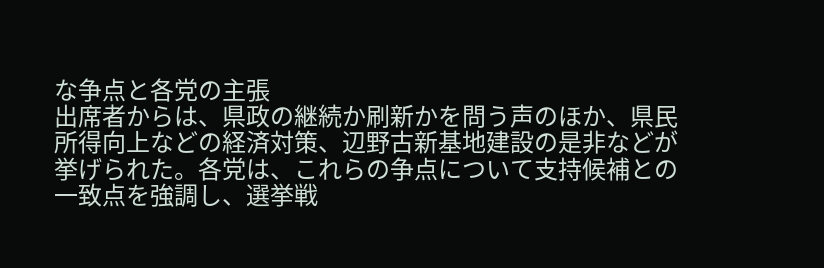な争点と各党の主張
出席者からは、県政の継続か刷新かを問う声のほか、県民所得向上などの経済対策、辺野古新基地建設の是非などが挙げられた。各党は、これらの争点について支持候補との一致点を強調し、選挙戦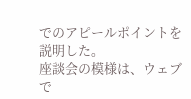でのアピールポイントを説明した。
座談会の模様は、ウェブで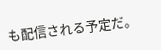も配信される予定だ。